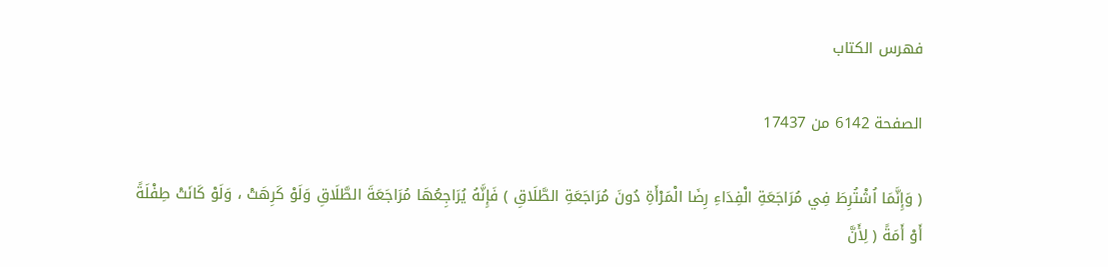فهرس الكتاب

الصفحة 6142 من 17437

( وَإِنَّمَا اُشْتُرِطَ فِي مُرَاجَعَةِ الْفِدَاءِ رِضَا الْمَرْأَةِ دُونَ مُرَاجَعَةِ الطَّلَاقِ ) فَإِنَّهُ يُرَاجِعُهَا مُرَاجَعَةَ الطَّلَاقِ وَلَوْ كَرِهَتْ ، وَلَوْ كَانَتْ طِفْلَةً أَوْ أَمَةً ( لِأَنَّ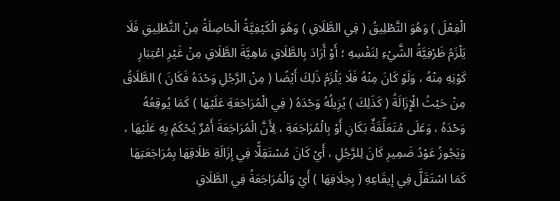الْفِعْلَ ) وَهُوَ التَّطْلِيقُ ( فِي الطَّلَاقِ ) وَهُوَ الْكَيْفِيَّةُ الْحَاصِلَةُ مِنْ التَّطْلِيقِ فَلَا يَلْزَمُ ظَرْفِيَّةُ الشَّيْءِ لِنَفْسِهِ ؛ أَوْ أَرَادَ بِالطَّلَاقِ مَاهِيَّةَ الطَّلَاقِ مِنْ غَيْرِ اعْتِبَارِ كَوْنِهِ مِنْهُ ، وَلَوْ كَانَ مِنْهُ فَلَا يَلْزَمُ ذَلِكَ أَيْضًا ( مِنْ الرَّجُلِ وَحْدَهُ فَكَانَ ) الطَّلَاقُ مِنْ حَيْثُ الْإِزَالَةُ ( كَذَلِكَ ) يُزِيلُهُ وَحْدَهُ ( فِي الْمُرَاجَعَةِ عَلَيْهَا ) كَمَا يُوقِعُهُ وَحْدَهُ ، وَعَلَى مُتَعَلِّقَةٌ بَكَانِ أَوْ بِالْمُرَاجَعَةِ ، لِأَنَّ الْمُرَاجَعَةَ أَمْرٌ يُحْكَمُ بِهِ عَلَيْهَا ، وَيَجُوزُ عَوْدُ ضَمِيرِ كَانَ لِلرَّجُلِ ، أَيْ كَانَ مُسْتَقِلًّا فِي إزَالَةِ طَلَاقِهَا بِمُرَاجَعَتِهَا كَمَا اسْتَقَلَّ فِي إيقَاعِهِ ( بِخِلَافِهَا ) أَيْ وَالْمُرَاجَعَةُ فِي الطَّلَاقِ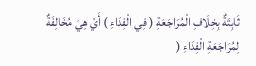ثَابِتَةٌ بِخِلَافِ الْمُرَاجَعَةِ ( فِي الْفِدَاءِ ) أَيْ هِيَ مُخَالِفَةٌ لِمُرَاجَعَةِ الْفِدَاءِ (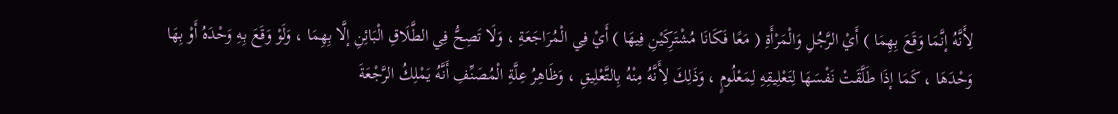لِأَنَّهُ إنَّمَا وَقَعَ بِهِمَا ) أَيْ الرَّجُلِ وَالْمَرْأَةِ ( مَعًا فَكَانَا مُشْتَرِكَيْنِ فِيهَا ) أَيْ فِي الْمُرَاجَعَةِ ، وَلَا تَصِحُّ فِي الطَّلَاقِ الْبَائِنِ إلَّا بِهِمَا ، وَلَوْ وَقَعَ بِهِ وَحْدَهُ أَوْ بِهَا وَحْدَهَا ، كَمَا إذَا طَلَّقَتْ نَفْسَهَا لِتَعْلِيقِهِ لِمَعْلُومٍ ، وَذَلِكَ لِأَنَّهُ مِنْهُ بِالتَّعْلِيقِ ، وَظَاهِرُ عِلَّةِ الْمُصَنِّفِ أَنَّهُ يَمْلِكُ الرَّجْعَةَ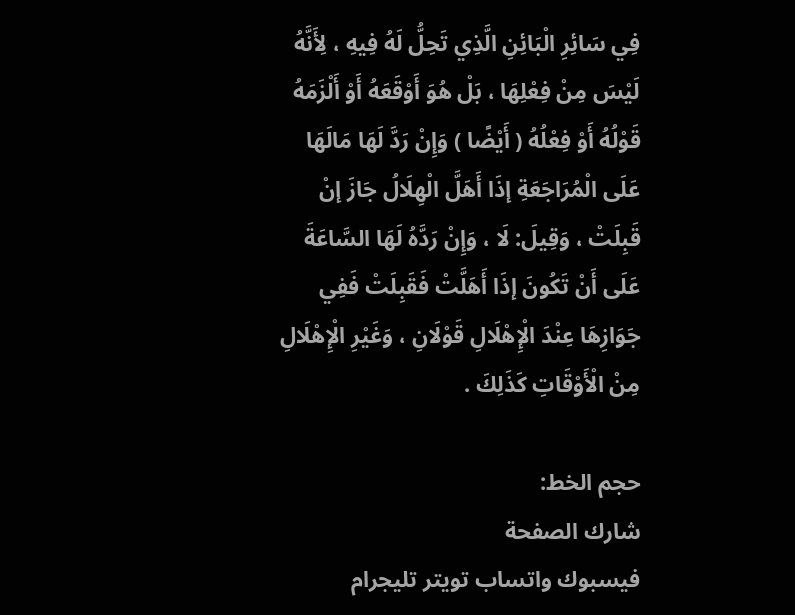فِي سَائِرِ الْبَائِنِ الَّذِي تَحِلُّ لَهُ فِيهِ ، لِأَنَّهُ لَيْسَ مِنْ فِعْلِهَا ، بَلْ هُوَ أَوْقَعَهُ أَوْ أَلْزَمَهُ قَوْلُهُ أَوْ فِعْلُهُ ( أَيْضًا ) وَإِنْ رَدَّ لَهَا مَالَهَا عَلَى الْمُرَاجَعَةِ إذَا أَهَلَّ الْهِلَالُ جَازَ إنْ قَبِلَتْ ، وَقِيلَ: لَا ، وَإِنْ رَدَّهُ لَهَا السَّاعَةَ عَلَى أَنْ تَكُونَ إذَا أَهَلَّتْ فَقَبِلَتْ فَفِي جَوَازِهَا عِنْدَ الْإِهْلَالِ قَوْلَانِ ، وَغَيْرِ الْإِهْلَالِ مِنْ الْأَوْقَاتِ كَذَلِكَ .

حجم الخط:
شارك الصفحة
فيسبوك واتساب تويتر تليجرام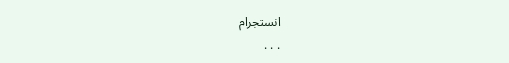انستجرام
. . .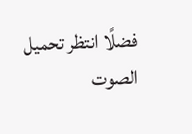فضلًا انتظر تحميل الصوت